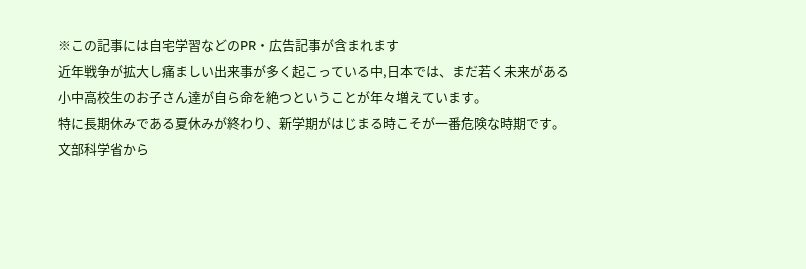※この記事には自宅学習などのPR・広告記事が含まれます
近年戦争が拡大し痛ましい出来事が多く起こっている中,日本では、まだ若く未来がある小中高校生のお子さん達が自ら命を絶つということが年々増えています。
特に長期休みである夏休みが終わり、新学期がはじまる時こそが一番危険な時期です。
文部科学省から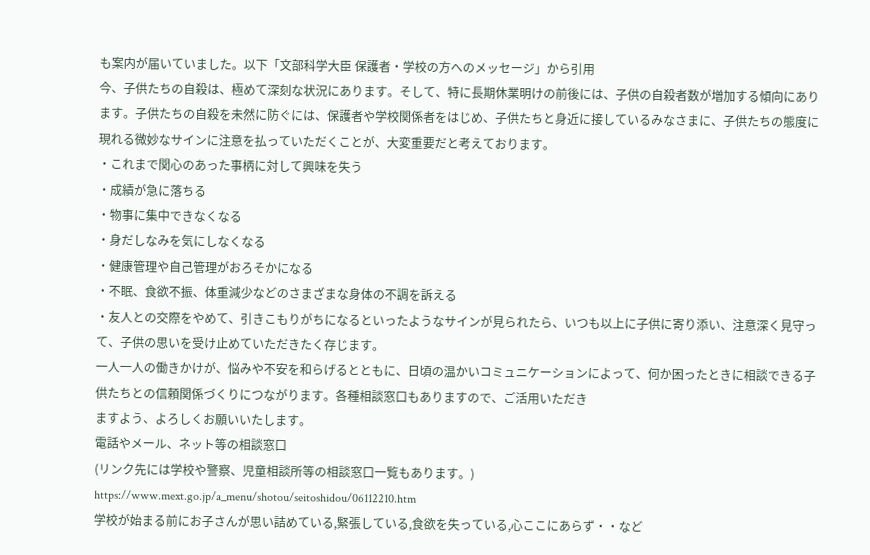も案内が届いていました。以下「文部科学大臣 保護者・学校の方へのメッセージ」から引用
今、子供たちの自殺は、極めて深刻な状況にあります。そして、特に長期休業明けの前後には、子供の自殺者数が増加する傾向にあります。子供たちの自殺を未然に防ぐには、保護者や学校関係者をはじめ、子供たちと身近に接しているみなさまに、子供たちの態度に現れる微妙なサインに注意を払っていただくことが、大変重要だと考えております。
・これまで関心のあった事柄に対して興味を失う
・成績が急に落ちる
・物事に集中できなくなる
・身だしなみを気にしなくなる
・健康管理や自己管理がおろそかになる
・不眠、食欲不振、体重減少などのさまざまな身体の不調を訴える
・友人との交際をやめて、引きこもりがちになるといったようなサインが見られたら、いつも以上に子供に寄り添い、注意深く見守って、子供の思いを受け止めていただきたく存じます。
一人一人の働きかけが、悩みや不安を和らげるとともに、日頃の温かいコミュニケーションによって、何か困ったときに相談できる子供たちとの信頼関係づくりにつながります。各種相談窓口もありますので、ご活用いただき
ますよう、よろしくお願いいたします。
電話やメール、ネット等の相談窓口
(リンク先には学校や警察、児童相談所等の相談窓口一覧もあります。)
https://www.mext.go.jp/a_menu/shotou/seitoshidou/06112210.htm
学校が始まる前にお子さんが思い詰めている,緊張している,食欲を失っている,心ここにあらず・・など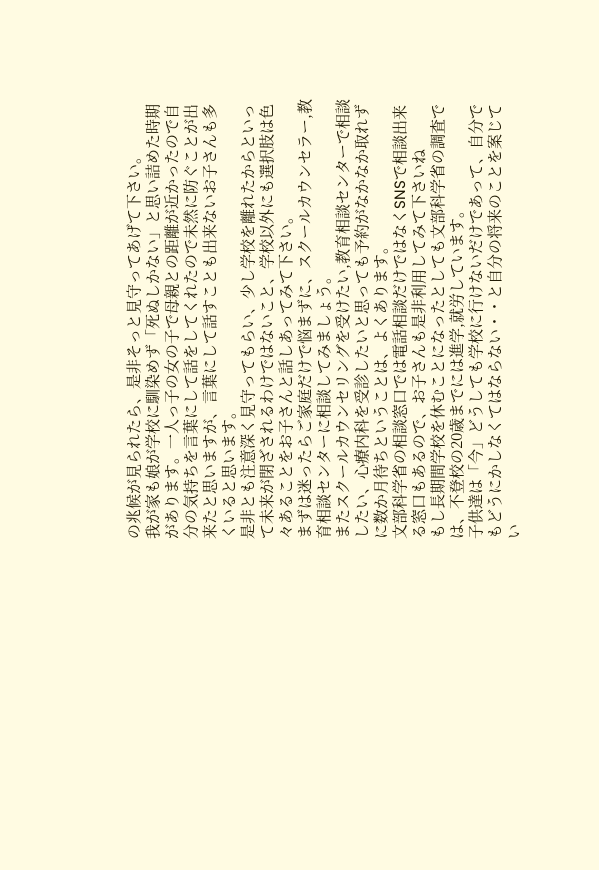の兆候が見られたら、是非そっと見守ってあげて下さい。
我が家も娘が学校に馴染めず「死ぬしかない」と思い詰めた時期があります。一人っ子の女の子で母親との距離が近かったので自分の気持ちを言葉にして話をしてくれたので未然に防ぐことが出来たと思いますが、言葉にして話すことも出来ないお子さんも多くいると思います。
是非とも注意深く見守ってもらい、少し学校を離れたからといって未来が閉ざされるわけではないこと、学校以外にも選択肢は色々あることをお子さんと話しあってみて下さい。
まずは迷ったらご家庭だけで悩まずに、スクールカウンセラー,教育相談センターに相談してみましょう。
またスクールカウンセリングを受けたい,教育相談センターで相談したい、心療内科を受診したいと思っても予約がなかなか取れずに数か月待ちということは、よくあります。
文部科学省の相談窓口では電話相談だけではなくSNSで相談出来る窓口もあるので、お子さんも是非利用してみて下さいね
もし長期間学校を休むことになったとしても文部科学省の調査では、不登校の20歳までには進学,就労しています。
子供達は「今」どうしても学校に行けないだけであって、自分でもどうにかしなくてはならない・・と自分の将来のことを案じてい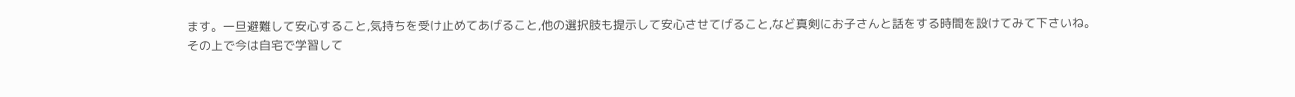ます。一旦避難して安心すること,気持ちを受け止めてあげること,他の選択肢も提示して安心させてげること,など真剣にお子さんと話をする時間を設けてみて下さいね。
その上で今は自宅で学習して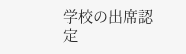学校の出席認定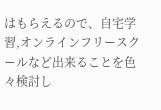はもらえるので、自宅学習,オンラインフリースクールなど出来ることを色々検討し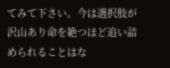てみて下さい。今は選択肢が沢山あり命を絶つほど追い詰められることはな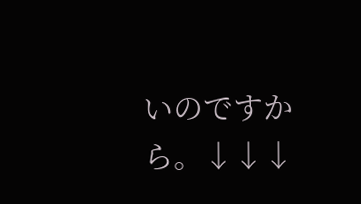いのですから。↓↓↓